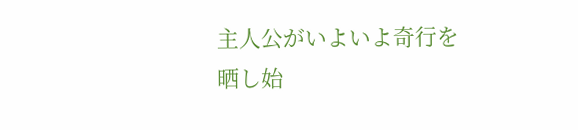主人公がいよいよ奇行を晒し始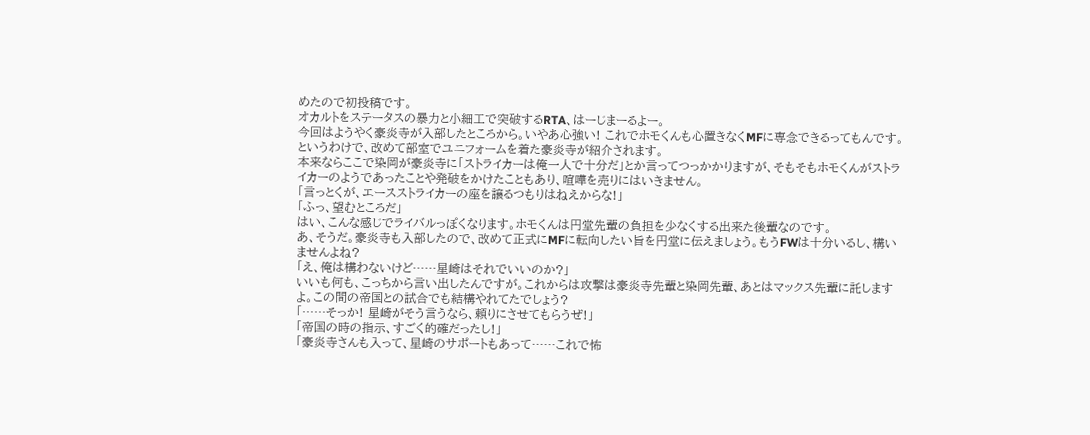めたので初投稿です。
オカルトをステータスの暴力と小細工で突破するRTA、はーじまーるよー。
今回はようやく豪炎寺が入部したところから。いやあ心強い! これでホモくんも心置きなくMFに専念できるってもんです。
というわけで、改めて部室でユニフォームを着た豪炎寺が紹介されます。
本来ならここで染岡が豪炎寺に「ストライカーは俺一人で十分だ」とか言ってつっかかりますが、そもそもホモくんがストライカーのようであったことや発破をかけたこともあり、喧嘩を売りにはいきません。
「言っとくが、エースストライカーの座を譲るつもりはねえからな!」
「ふっ、望むところだ」
はい、こんな感じでライバルっぽくなります。ホモくんは円堂先輩の負担を少なくする出来た後輩なのです。
あ、そうだ。豪炎寺も入部したので、改めて正式にMFに転向したい旨を円堂に伝えましょう。もうFWは十分いるし、構いませんよね?
「え、俺は構わないけど……星崎はそれでいいのか?」
いいも何も、こっちから言い出したんですが。これからは攻撃は豪炎寺先輩と染岡先輩、あとはマックス先輩に託しますよ。この間の帝国との試合でも結構やれてたでしょう?
「……そっか! 星崎がそう言うなら、頼りにさせてもらうぜ!」
「帝国の時の指示、すごく的確だったし!」
「豪炎寺さんも入って、星崎のサポートもあって……これで怖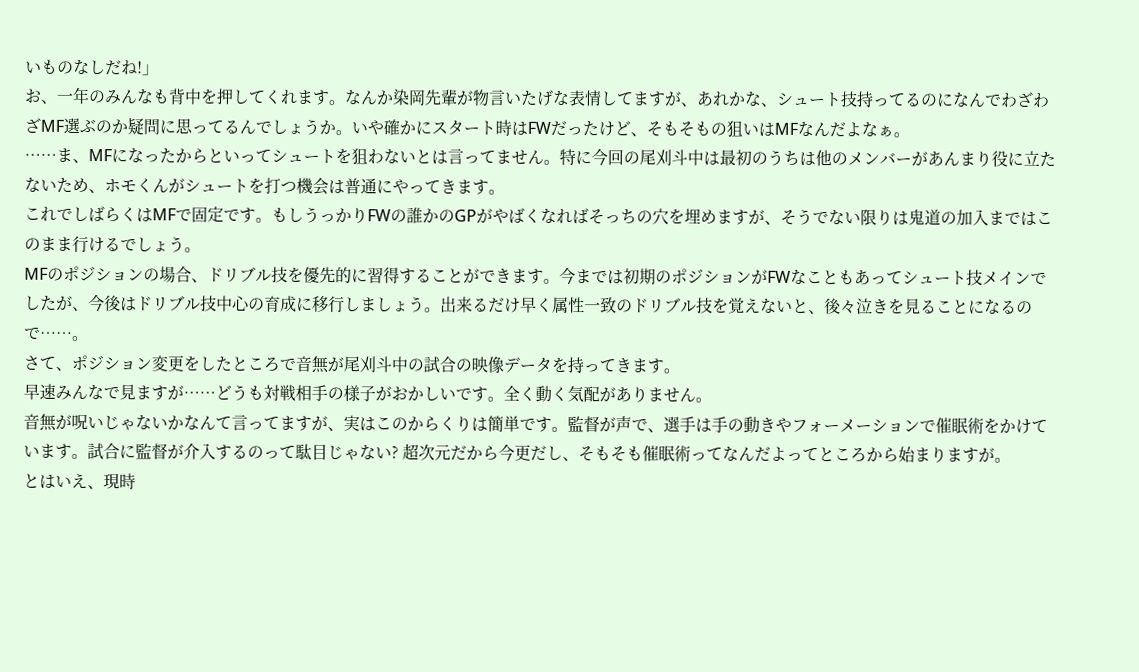いものなしだね!」
お、一年のみんなも背中を押してくれます。なんか染岡先輩が物言いたげな表情してますが、あれかな、シュート技持ってるのになんでわざわざMF選ぶのか疑問に思ってるんでしょうか。いや確かにスタート時はFWだったけど、そもそもの狙いはMFなんだよなぁ。
……ま、MFになったからといってシュートを狙わないとは言ってません。特に今回の尾刈斗中は最初のうちは他のメンバーがあんまり役に立たないため、ホモくんがシュートを打つ機会は普通にやってきます。
これでしばらくはMFで固定です。もしうっかりFWの誰かのGPがやばくなればそっちの穴を埋めますが、そうでない限りは鬼道の加入まではこのまま行けるでしょう。
MFのポジションの場合、ドリブル技を優先的に習得することができます。今までは初期のポジションがFWなこともあってシュート技メインでしたが、今後はドリブル技中心の育成に移行しましょう。出来るだけ早く属性一致のドリブル技を覚えないと、後々泣きを見ることになるので……。
さて、ポジション変更をしたところで音無が尾刈斗中の試合の映像データを持ってきます。
早速みんなで見ますが……どうも対戦相手の様子がおかしいです。全く動く気配がありません。
音無が呪いじゃないかなんて言ってますが、実はこのからくりは簡単です。監督が声で、選手は手の動きやフォーメーションで催眠術をかけています。試合に監督が介入するのって駄目じゃない? 超次元だから今更だし、そもそも催眠術ってなんだよってところから始まりますが。
とはいえ、現時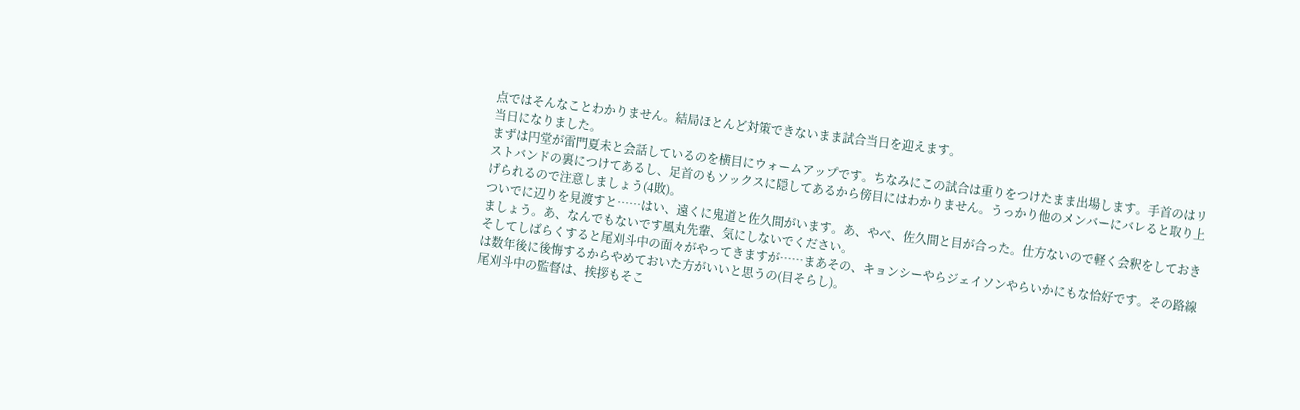点ではそんなことわかりません。結局ほとんど対策できないまま試合当日を迎えます。
当日になりました。
まずは円堂が雷門夏未と会話しているのを横目にウォームアップです。ちなみにこの試合は重りをつけたまま出場します。手首のはリストバンドの裏につけてあるし、足首のもソックスに隠してあるから傍目にはわかりません。うっかり他のメンバーにバレると取り上げられるので注意しましょう(4敗)。
ついでに辺りを見渡すと……はい、遠くに鬼道と佐久間がいます。あ、やべ、佐久間と目が合った。仕方ないので軽く会釈をしておきましょう。あ、なんでもないです風丸先輩、気にしないでください。
そしてしばらくすると尾刈斗中の面々がやってきますが……まあその、キョンシーやらジェイソンやらいかにもな恰好です。その路線は数年後に後悔するからやめておいた方がいいと思うの(目そらし)。
尾刈斗中の監督は、挨拶もそこ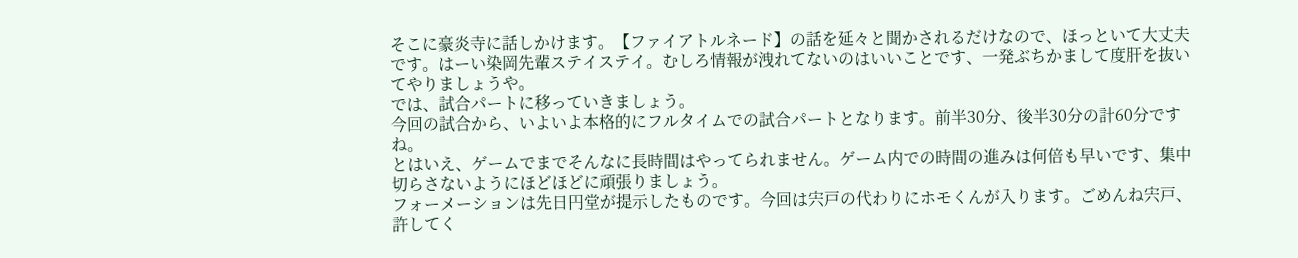そこに豪炎寺に話しかけます。【ファイアトルネード】の話を延々と聞かされるだけなので、ほっといて大丈夫です。はーい染岡先輩ステイステイ。むしろ情報が洩れてないのはいいことです、一発ぶちかまして度肝を抜いてやりましょうや。
では、試合パートに移っていきましょう。
今回の試合から、いよいよ本格的にフルタイムでの試合パートとなります。前半30分、後半30分の計60分ですね。
とはいえ、ゲームでまでそんなに長時間はやってられません。ゲーム内での時間の進みは何倍も早いです、集中切らさないようにほどほどに頑張りましょう。
フォーメーションは先日円堂が提示したものです。今回は宍戸の代わりにホモくんが入ります。ごめんね宍戸、許してく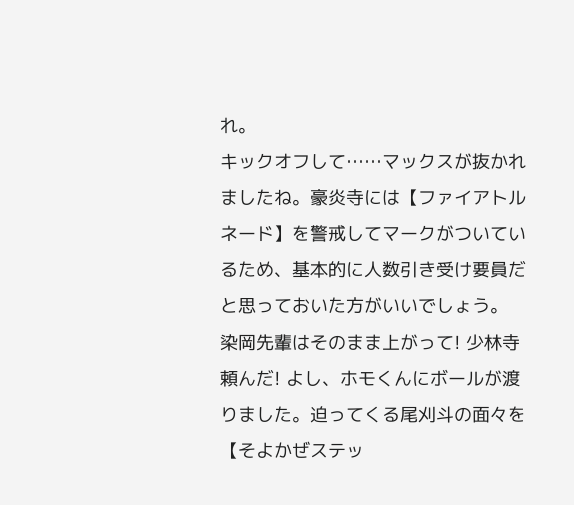れ。
キックオフして……マックスが抜かれましたね。豪炎寺には【ファイアトルネード】を警戒してマークがついているため、基本的に人数引き受け要員だと思っておいた方がいいでしょう。
染岡先輩はそのまま上がって! 少林寺頼んだ! よし、ホモくんにボールが渡りました。迫ってくる尾刈斗の面々を【そよかぜステッ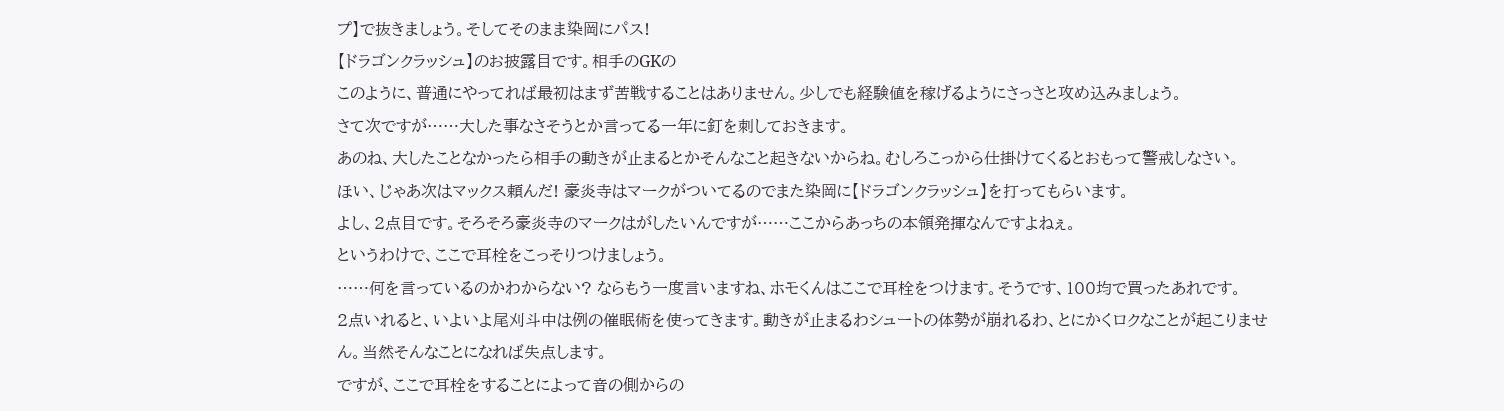プ】で抜きましょう。そしてそのまま染岡にパス!
【ドラゴンクラッシュ】のお披露目です。相手のGKの
このように、普通にやってれば最初はまず苦戦することはありません。少しでも経験値を稼げるようにさっさと攻め込みましょう。
さて次ですが……大した事なさそうとか言ってる一年に釘を刺しておきます。
あのね、大したことなかったら相手の動きが止まるとかそんなこと起きないからね。むしろこっから仕掛けてくるとおもって警戒しなさい。
ほい、じゃあ次はマックス頼んだ! 豪炎寺はマークがついてるのでまた染岡に【ドラゴンクラッシュ】を打ってもらいます。
よし、2点目です。そろそろ豪炎寺のマークはがしたいんですが……ここからあっちの本領発揮なんですよねぇ。
というわけで、ここで耳栓をこっそりつけましょう。
……何を言っているのかわからない? ならもう一度言いますね、ホモくんはここで耳栓をつけます。そうです、100均で買ったあれです。
2点いれると、いよいよ尾刈斗中は例の催眠術を使ってきます。動きが止まるわシュートの体勢が崩れるわ、とにかくロクなことが起こりません。当然そんなことになれば失点します。
ですが、ここで耳栓をすることによって音の側からの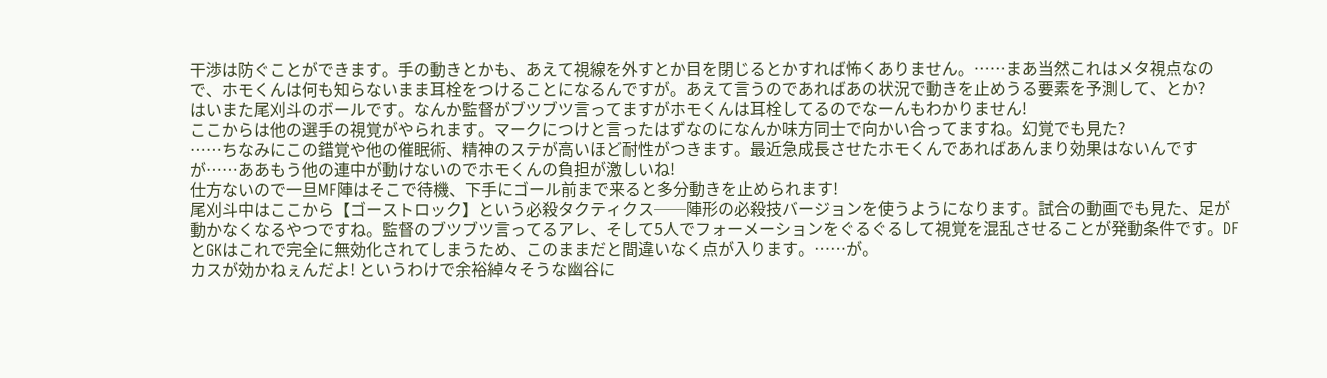干渉は防ぐことができます。手の動きとかも、あえて視線を外すとか目を閉じるとかすれば怖くありません。……まあ当然これはメタ視点なので、ホモくんは何も知らないまま耳栓をつけることになるんですが。あえて言うのであればあの状況で動きを止めうる要素を予測して、とか?
はいまた尾刈斗のボールです。なんか監督がブツブツ言ってますがホモくんは耳栓してるのでなーんもわかりません!
ここからは他の選手の視覚がやられます。マークにつけと言ったはずなのになんか味方同士で向かい合ってますね。幻覚でも見た?
……ちなみにこの錯覚や他の催眠術、精神のステが高いほど耐性がつきます。最近急成長させたホモくんであればあんまり効果はないんですが……ああもう他の連中が動けないのでホモくんの負担が激しいね!
仕方ないので一旦MF陣はそこで待機、下手にゴール前まで来ると多分動きを止められます!
尾刈斗中はここから【ゴーストロック】という必殺タクティクス──陣形の必殺技バージョンを使うようになります。試合の動画でも見た、足が動かなくなるやつですね。監督のブツブツ言ってるアレ、そして5人でフォーメーションをぐるぐるして視覚を混乱させることが発動条件です。DFとGKはこれで完全に無効化されてしまうため、このままだと間違いなく点が入ります。……が。
カスが効かねぇんだよ! というわけで余裕綽々そうな幽谷に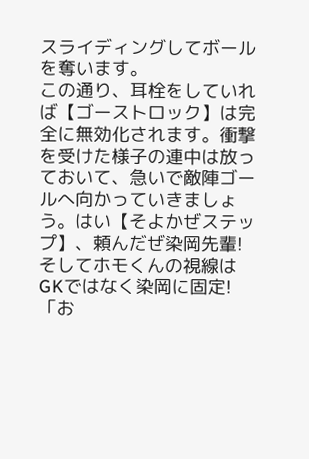スライディングしてボールを奪います。
この通り、耳栓をしていれば【ゴーストロック】は完全に無効化されます。衝撃を受けた様子の連中は放っておいて、急いで敵陣ゴールへ向かっていきましょう。はい【そよかぜステップ】、頼んだぜ染岡先輩! そしてホモくんの視線はGKではなく染岡に固定!
「お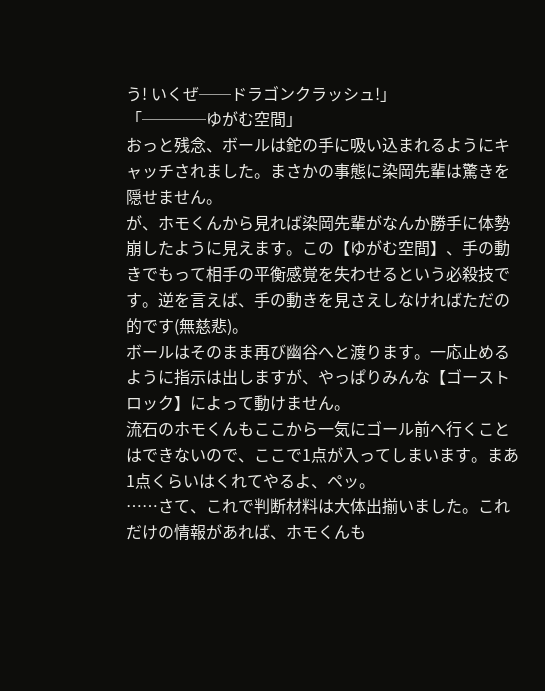う! いくぜ──ドラゴンクラッシュ!」
「────ゆがむ空間」
おっと残念、ボールは鉈の手に吸い込まれるようにキャッチされました。まさかの事態に染岡先輩は驚きを隠せません。
が、ホモくんから見れば染岡先輩がなんか勝手に体勢崩したように見えます。この【ゆがむ空間】、手の動きでもって相手の平衡感覚を失わせるという必殺技です。逆を言えば、手の動きを見さえしなければただの的です(無慈悲)。
ボールはそのまま再び幽谷へと渡ります。一応止めるように指示は出しますが、やっぱりみんな【ゴーストロック】によって動けません。
流石のホモくんもここから一気にゴール前へ行くことはできないので、ここで1点が入ってしまいます。まあ1点くらいはくれてやるよ、ペッ。
……さて、これで判断材料は大体出揃いました。これだけの情報があれば、ホモくんも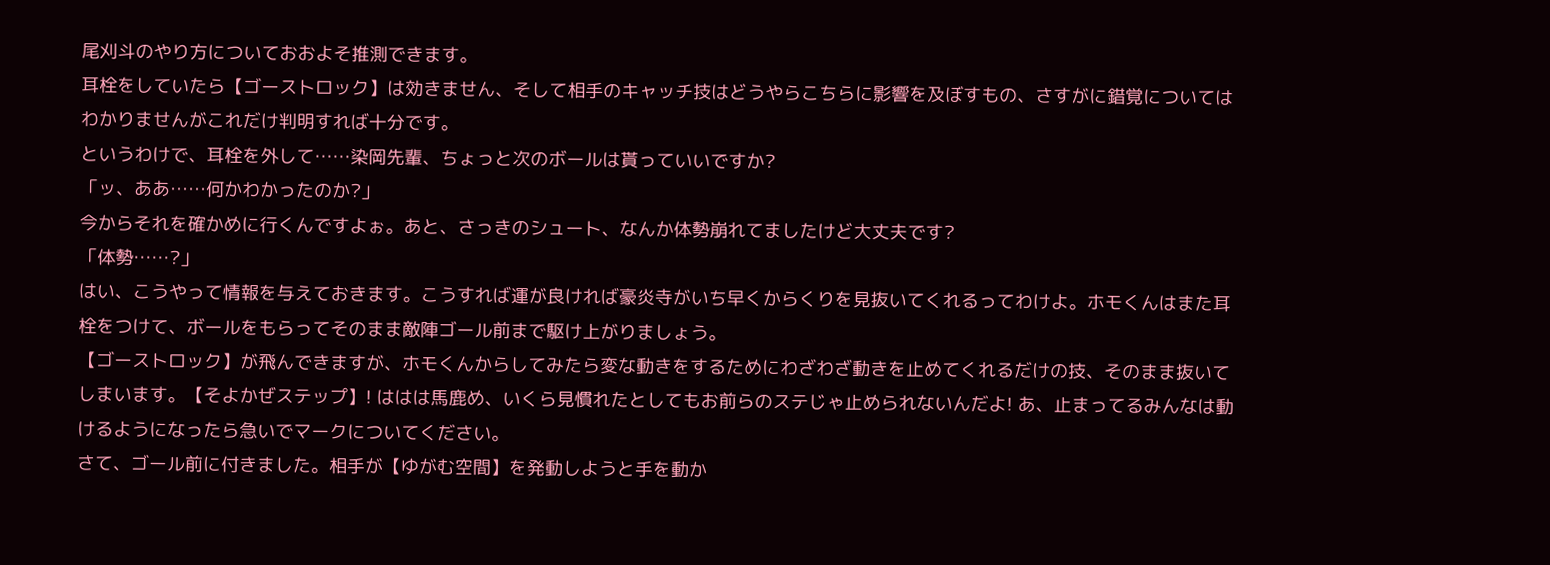尾刈斗のやり方についておおよそ推測できます。
耳栓をしていたら【ゴーストロック】は効きません、そして相手のキャッチ技はどうやらこちらに影響を及ぼすもの、さすがに錯覚についてはわかりませんがこれだけ判明すれば十分です。
というわけで、耳栓を外して……染岡先輩、ちょっと次のボールは貰っていいですか?
「ッ、ああ……何かわかったのか?」
今からそれを確かめに行くんですよぉ。あと、さっきのシュート、なんか体勢崩れてましたけど大丈夫です?
「体勢……?」
はい、こうやって情報を与えておきます。こうすれば運が良ければ豪炎寺がいち早くからくりを見抜いてくれるってわけよ。ホモくんはまた耳栓をつけて、ボールをもらってそのまま敵陣ゴール前まで駆け上がりましょう。
【ゴーストロック】が飛んできますが、ホモくんからしてみたら変な動きをするためにわざわざ動きを止めてくれるだけの技、そのまま抜いてしまいます。【そよかぜステップ】! ははは馬鹿め、いくら見慣れたとしてもお前らのステじゃ止められないんだよ! あ、止まってるみんなは動けるようになったら急いでマークについてください。
さて、ゴール前に付きました。相手が【ゆがむ空間】を発動しようと手を動か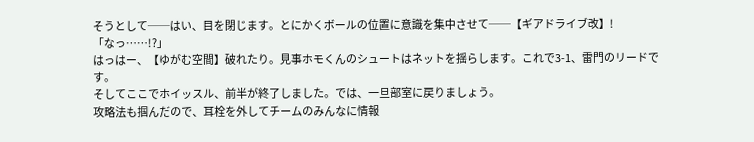そうとして──はい、目を閉じます。とにかくボールの位置に意識を集中させて──【ギアドライブ改】!
「なっ……!?」
はっはー、【ゆがむ空間】破れたり。見事ホモくんのシュートはネットを揺らします。これで3-1、雷門のリードです。
そしてここでホイッスル、前半が終了しました。では、一旦部室に戻りましょう。
攻略法も掴んだので、耳栓を外してチームのみんなに情報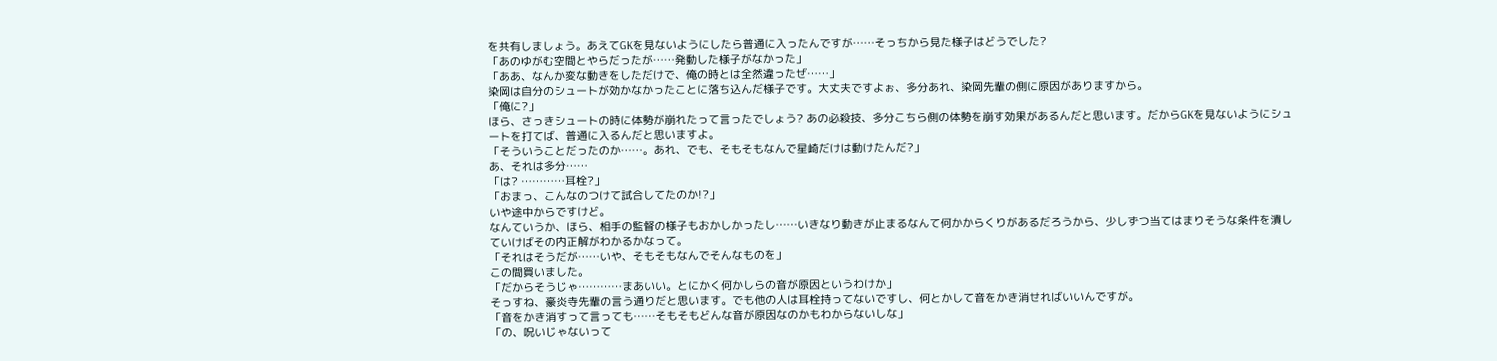を共有しましょう。あえてGKを見ないようにしたら普通に入ったんですが……そっちから見た様子はどうでした?
「あのゆがむ空間とやらだったが……発動した様子がなかった」
「ああ、なんか変な動きをしただけで、俺の時とは全然違ったぜ……」
染岡は自分のシュートが効かなかったことに落ち込んだ様子です。大丈夫ですよぉ、多分あれ、染岡先輩の側に原因がありますから。
「俺に?」
ほら、さっきシュートの時に体勢が崩れたって言ったでしょう? あの必殺技、多分こちら側の体勢を崩す効果があるんだと思います。だからGKを見ないようにシュートを打てば、普通に入るんだと思いますよ。
「そういうことだったのか……。あれ、でも、そもそもなんで星崎だけは動けたんだ?」
あ、それは多分……
「は? …………耳栓?」
「おまっ、こんなのつけて試合してたのか!?」
いや途中からですけど。
なんていうか、ほら、相手の監督の様子もおかしかったし……いきなり動きが止まるなんて何かからくりがあるだろうから、少しずつ当てはまりそうな条件を潰していけばその内正解がわかるかなって。
「それはそうだが……いや、そもそもなんでそんなものを」
この間買いました。
「だからそうじゃ…………まあいい。とにかく何かしらの音が原因というわけか」
そっすね、豪炎寺先輩の言う通りだと思います。でも他の人は耳栓持ってないですし、何とかして音をかき消せればいいんですが。
「音をかき消すって言っても……そもそもどんな音が原因なのかもわからないしな」
「の、呪いじゃないって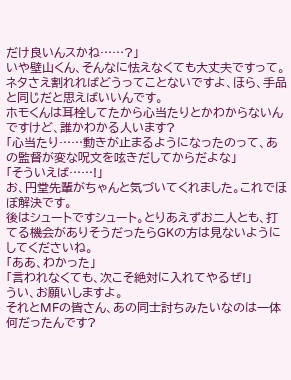だけ良いんスかね……?」
いや壁山くん、そんなに怯えなくても大丈夫ですって。ネタさえ割れればどうってことないですよ、ほら、手品と同じだと思えばいいんです。
ホモくんは耳栓してたから心当たりとかわからないんですけど、誰かわかる人います?
「心当たり……動きが止まるようになったのって、あの監督が変な呪文を呟きだしてからだよな」
「そういえば……!」
お、円堂先輩がちゃんと気づいてくれました。これでほぼ解決です。
後はシュートですシュート。とりあえずお二人とも、打てる機会がありそうだったらGKの方は見ないようにしてくださいね。
「ああ、わかった」
「言われなくても、次こそ絶対に入れてやるぜ!」
うい、お願いしますよ。
それとMFの皆さん、あの同士討ちみたいなのは一体何だったんです?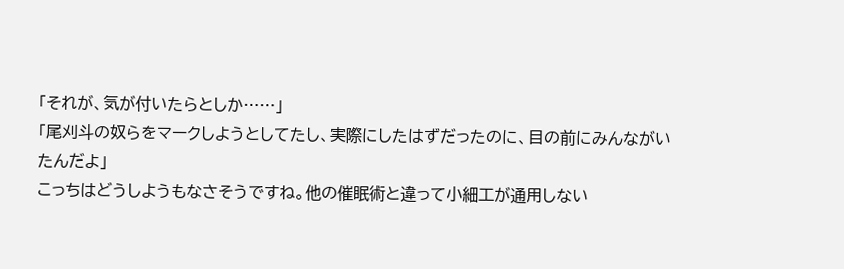「それが、気が付いたらとしか……」
「尾刈斗の奴らをマークしようとしてたし、実際にしたはずだったのに、目の前にみんながいたんだよ」
こっちはどうしようもなさそうですね。他の催眠術と違って小細工が通用しない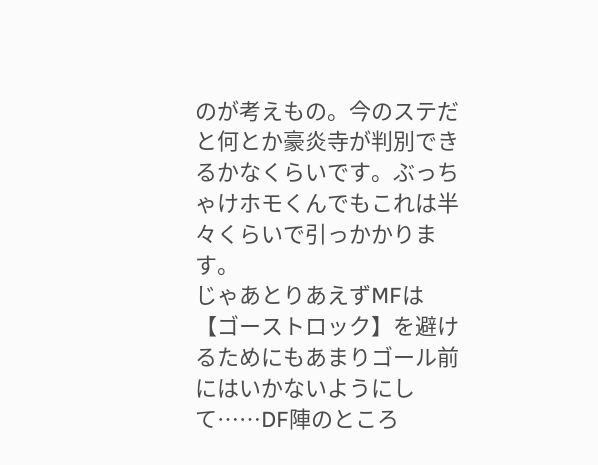のが考えもの。今のステだと何とか豪炎寺が判別できるかなくらいです。ぶっちゃけホモくんでもこれは半々くらいで引っかかります。
じゃあとりあえずMFは【ゴーストロック】を避けるためにもあまりゴール前にはいかないようにして……DF陣のところ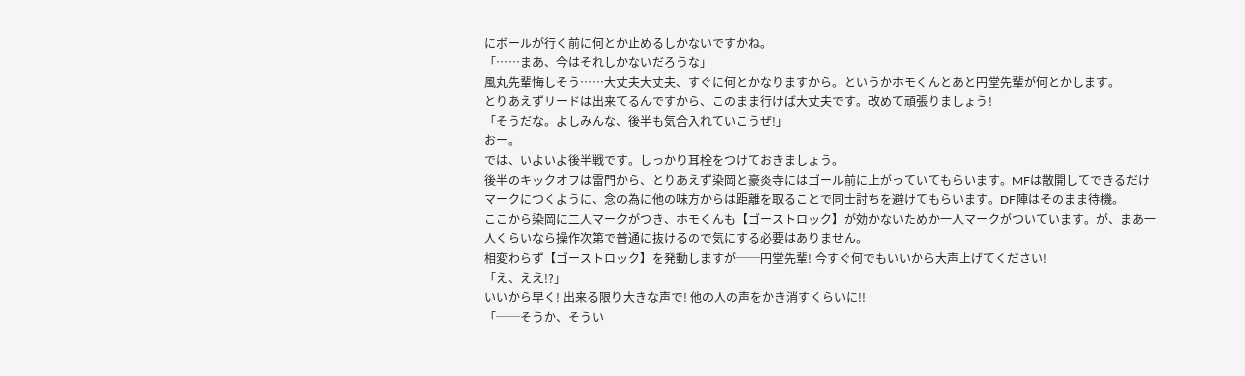にボールが行く前に何とか止めるしかないですかね。
「……まあ、今はそれしかないだろうな」
風丸先輩悔しそう……大丈夫大丈夫、すぐに何とかなりますから。というかホモくんとあと円堂先輩が何とかします。
とりあえずリードは出来てるんですから、このまま行けば大丈夫です。改めて頑張りましょう!
「そうだな。よしみんな、後半も気合入れていこうぜ!」
おー。
では、いよいよ後半戦です。しっかり耳栓をつけておきましょう。
後半のキックオフは雷門から、とりあえず染岡と豪炎寺にはゴール前に上がっていてもらいます。MFは散開してできるだけマークにつくように、念の為に他の味方からは距離を取ることで同士討ちを避けてもらいます。DF陣はそのまま待機。
ここから染岡に二人マークがつき、ホモくんも【ゴーストロック】が効かないためか一人マークがついています。が、まあ一人くらいなら操作次第で普通に抜けるので気にする必要はありません。
相変わらず【ゴーストロック】を発動しますが──円堂先輩! 今すぐ何でもいいから大声上げてください!
「え、ええ!?」
いいから早く! 出来る限り大きな声で! 他の人の声をかき消すくらいに!!
「──そうか、そうい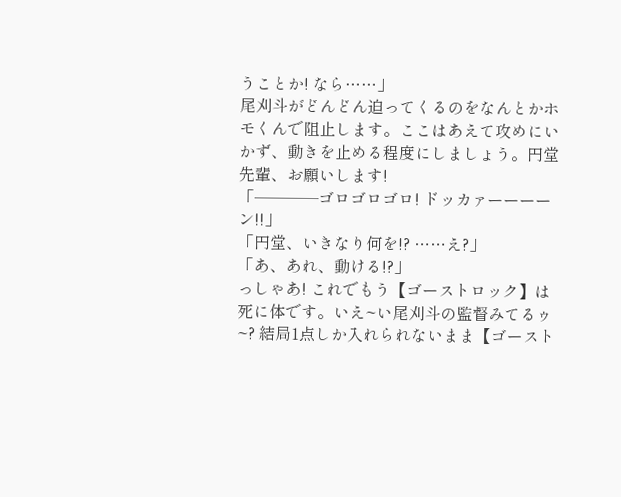うことか! なら……」
尾刈斗がどんどん迫ってくるのをなんとかホモくんで阻止します。ここはあえて攻めにいかず、動きを止める程度にしましょう。円堂先輩、お願いします!
「────ゴロゴロゴロ! ドッカァーーーーン!!」
「円堂、いきなり何を!? ……え?」
「あ、あれ、動ける!?」
っしゃあ! これでもう【ゴーストロック】は死に体です。いえ~い尾刈斗の監督みてるゥ~? 結局1点しか入れられないまま【ゴースト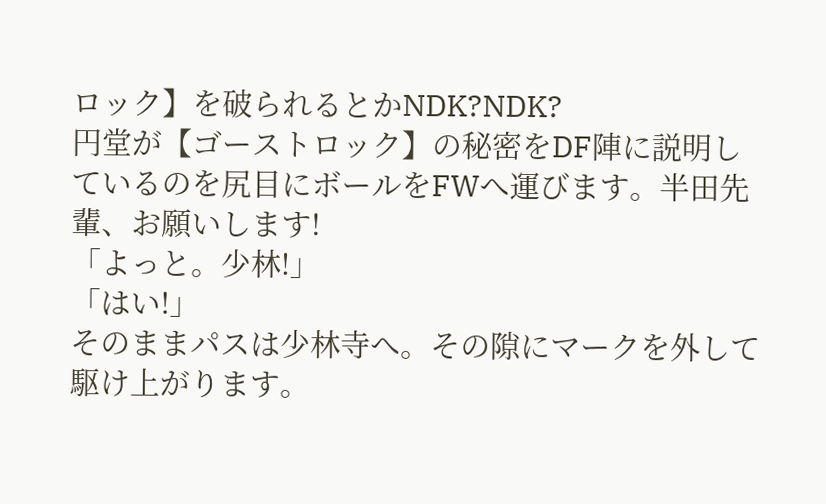ロック】を破られるとかNDK?NDK?
円堂が【ゴーストロック】の秘密をDF陣に説明しているのを尻目にボールをFWへ運びます。半田先輩、お願いします!
「よっと。少林!」
「はい!」
そのままパスは少林寺へ。その隙にマークを外して駆け上がります。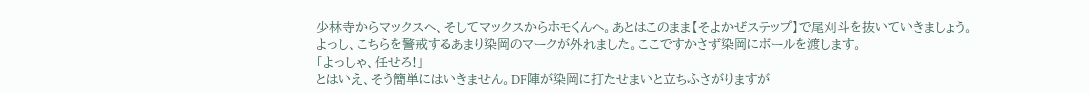少林寺からマックスへ、そしてマックスからホモくんへ。あとはこのまま【そよかぜステップ】で尾刈斗を抜いていきましょう。
よっし、こちらを警戒するあまり染岡のマークが外れました。ここですかさず染岡にボールを渡します。
「よっしゃ、任せろ!」
とはいえ、そう簡単にはいきません。DF陣が染岡に打たせまいと立ちふさがりますが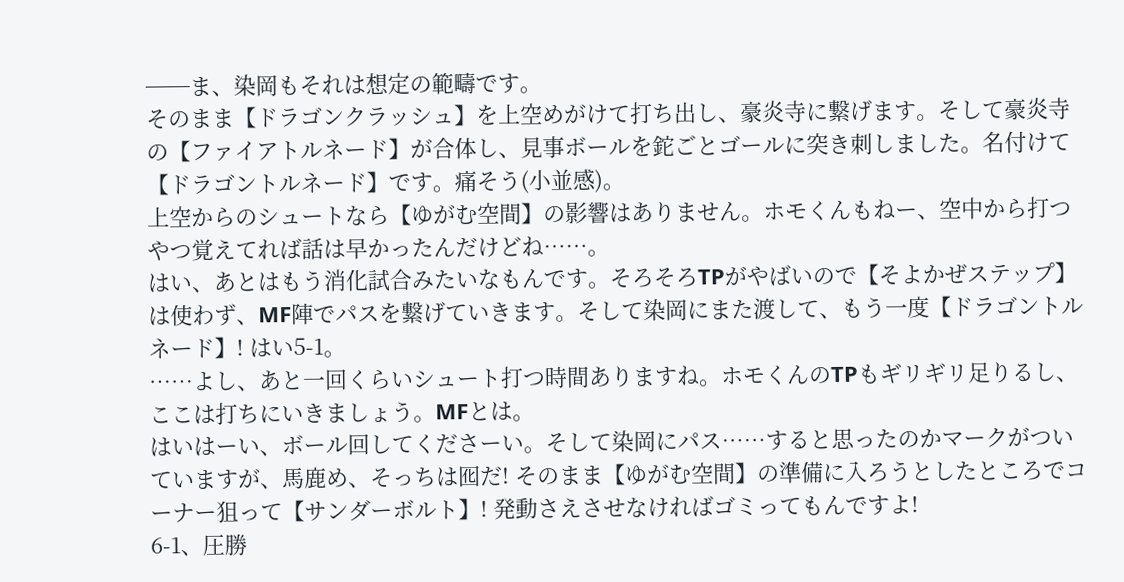──ま、染岡もそれは想定の範疇です。
そのまま【ドラゴンクラッシュ】を上空めがけて打ち出し、豪炎寺に繋げます。そして豪炎寺の【ファイアトルネード】が合体し、見事ボールを鉈ごとゴールに突き刺しました。名付けて【ドラゴントルネード】です。痛そう(小並感)。
上空からのシュートなら【ゆがむ空間】の影響はありません。ホモくんもねー、空中から打つやつ覚えてれば話は早かったんだけどね……。
はい、あとはもう消化試合みたいなもんです。そろそろTPがやばいので【そよかぜステップ】は使わず、MF陣でパスを繋げていきます。そして染岡にまた渡して、もう一度【ドラゴントルネード】! はい5-1。
……よし、あと一回くらいシュート打つ時間ありますね。ホモくんのTPもギリギリ足りるし、ここは打ちにいきましょう。MFとは。
はいはーい、ボール回してくださーい。そして染岡にパス……すると思ったのかマークがついていますが、馬鹿め、そっちは囮だ! そのまま【ゆがむ空間】の準備に入ろうとしたところでコーナー狙って【サンダーボルト】! 発動さえさせなければゴミってもんですよ!
6-1、圧勝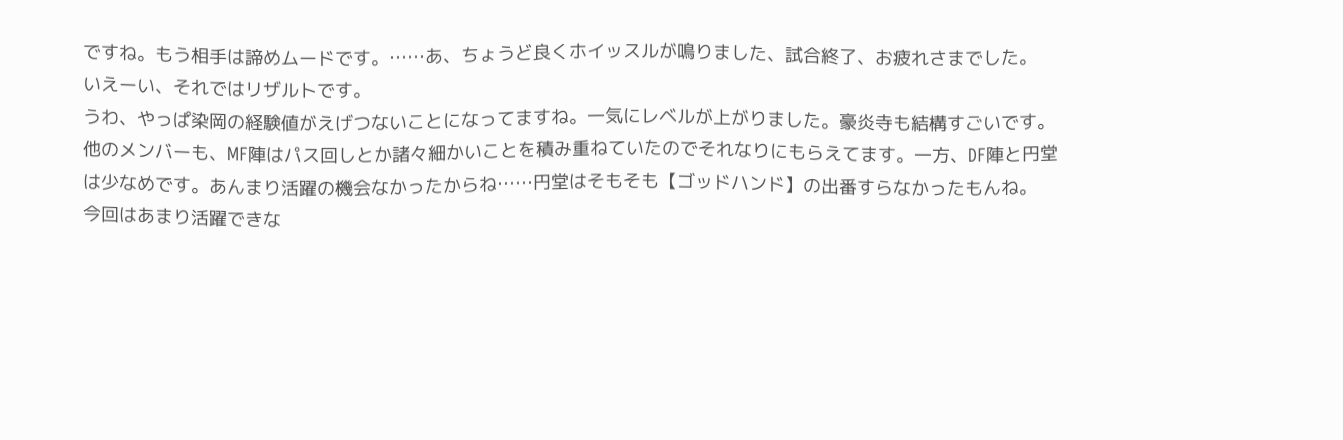ですね。もう相手は諦めムードです。……あ、ちょうど良くホイッスルが鳴りました、試合終了、お疲れさまでした。
いえーい、それではリザルトです。
うわ、やっぱ染岡の経験値がえげつないことになってますね。一気にレベルが上がりました。豪炎寺も結構すごいです。
他のメンバーも、MF陣はパス回しとか諸々細かいことを積み重ねていたのでそれなりにもらえてます。一方、DF陣と円堂は少なめです。あんまり活躍の機会なかったからね……円堂はそもそも【ゴッドハンド】の出番すらなかったもんね。
今回はあまり活躍できな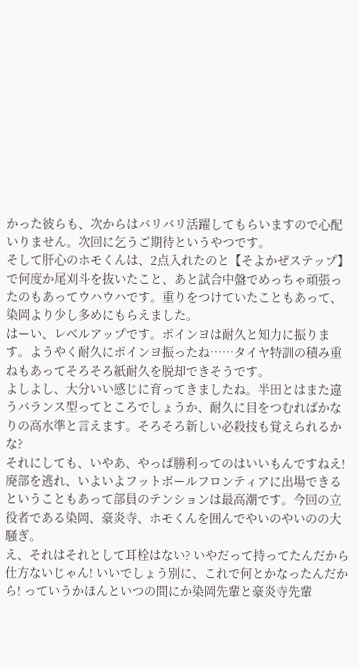かった彼らも、次からはバリバリ活躍してもらいますので心配いりません。次回に乞うご期待というやつです。
そして肝心のホモくんは、2点入れたのと【そよかぜステップ】で何度か尾刈斗を抜いたこと、あと試合中盤でめっちゃ頑張ったのもあってウハウハです。重りをつけていたこともあって、染岡より少し多めにもらえました。
はーい、レベルアップです。ポインヨは耐久と知力に振ります。ようやく耐久にポインヨ振ったね……タイヤ特訓の積み重ねもあってそろそろ紙耐久を脱却できそうです。
よしよし、大分いい感じに育ってきましたね。半田とはまた違うバランス型ってところでしょうか、耐久に目をつむればかなりの高水準と言えます。そろそろ新しい必殺技も覚えられるかな?
それにしても、いやあ、やっぱ勝利ってのはいいもんですねえ!
廃部を逃れ、いよいよフットボールフロンティアに出場できるということもあって部員のテンションは最高潮です。今回の立役者である染岡、豪炎寺、ホモくんを囲んでやいのやいのの大騒ぎ。
え、それはそれとして耳栓はない? いやだって持ってたんだから仕方ないじゃん! いいでしょう別に、これで何とかなったんだから! っていうかほんといつの間にか染岡先輩と豪炎寺先輩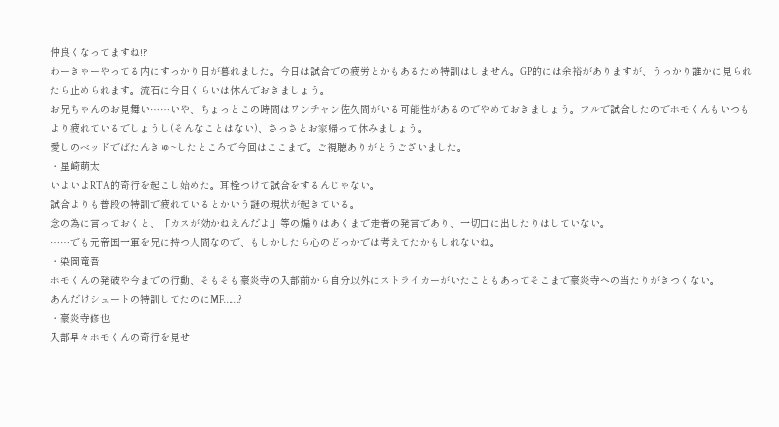仲良くなってますね!?
わーきゃーやってる内にすっかり日が暮れました。今日は試合での疲労とかもあるため特訓はしません。GP的には余裕がありますが、うっかり誰かに見られたら止められます。流石に今日くらいは休んでおきましょう。
お兄ちゃんのお見舞い……いや、ちょっとこの時間はワンチャン佐久間がいる可能性があるのでやめておきましょう。フルで試合したのでホモくんもいつもより疲れているでしょうし(そんなことはない)、さっさとお家帰って休みましょう。
愛しのベッドでばたんきゅ~したところで今回はここまで。ご視聴ありがとうございました。
・星崎萌太
いよいよRTA的奇行を起こし始めた。耳栓つけて試合をするんじゃない。
試合よりも普段の特訓で疲れているとかいう謎の現状が起きている。
念の為に言っておくと、「カスが効かねえんだよ」等の煽りはあくまで走者の発言であり、一切口に出したりはしていない。
……でも元帝国一軍を兄に持つ人間なので、もしかしたら心のどっかでは考えてたかもしれないね。
・染岡竜吾
ホモくんの発破や今までの行動、そもそも豪炎寺の入部前から自分以外にストライカーがいたこともあってそこまで豪炎寺への当たりがきつくない。
あんだけシュートの特訓してたのにMF……?
・豪炎寺修也
入部早々ホモくんの奇行を見せ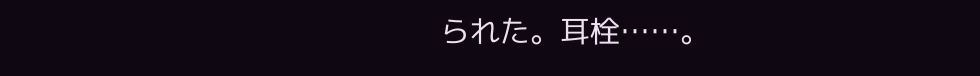られた。耳栓……。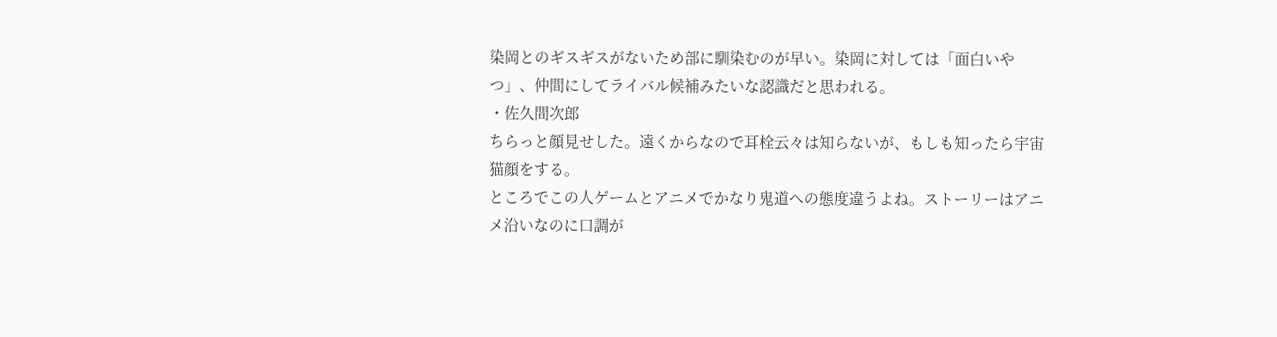染岡とのギスギスがないため部に馴染むのが早い。染岡に対しては「面白いやつ」、仲間にしてライバル候補みたいな認識だと思われる。
・佐久間次郎
ちらっと顔見せした。遠くからなので耳栓云々は知らないが、もしも知ったら宇宙猫顔をする。
ところでこの人ゲームとアニメでかなり鬼道への態度違うよね。ストーリーはアニメ沿いなのに口調が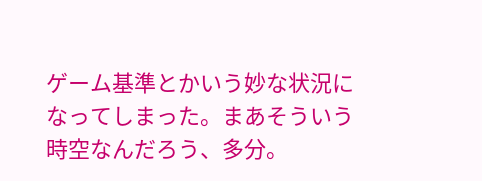ゲーム基準とかいう妙な状況になってしまった。まあそういう時空なんだろう、多分。